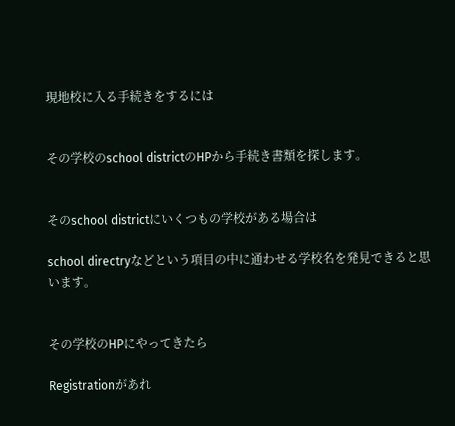現地校に入る手続きをするには


その学校のschool districtのHPから手続き書類を探します。


そのschool districtにいくつもの学校がある場合は

school directryなどという項目の中に通わせる学校名を発見できると思います。


その学校のHPにやってきたら

Registrationがあれ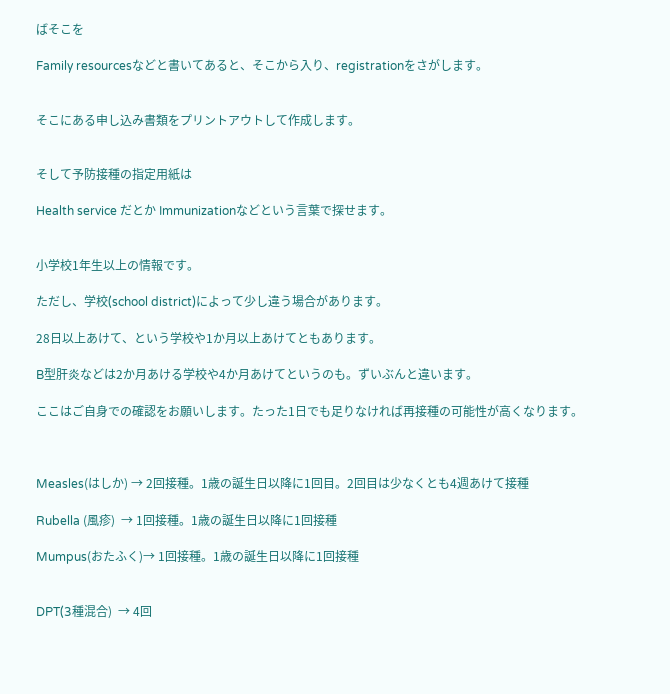ばそこを

Family resourcesなどと書いてあると、そこから入り、registrationをさがします。


そこにある申し込み書類をプリントアウトして作成します。


そして予防接種の指定用紙は

Health service だとか Immunizationなどという言葉で探せます。


小学校1年生以上の情報です。

ただし、学校(school district)によって少し違う場合があります。

28日以上あけて、という学校や1か月以上あけてともあります。

B型肝炎などは2か月あける学校や4か月あけてというのも。ずいぶんと違います。

ここはご自身での確認をお願いします。たった1日でも足りなければ再接種の可能性が高くなります。



Measles(はしか) → 2回接種。1歳の誕生日以降に1回目。2回目は少なくとも4週あけて接種

Rubella (風疹)  → 1回接種。1歳の誕生日以降に1回接種

Mumpus(おたふく)→ 1回接種。1歳の誕生日以降に1回接種


DPT(3種混合)  → 4回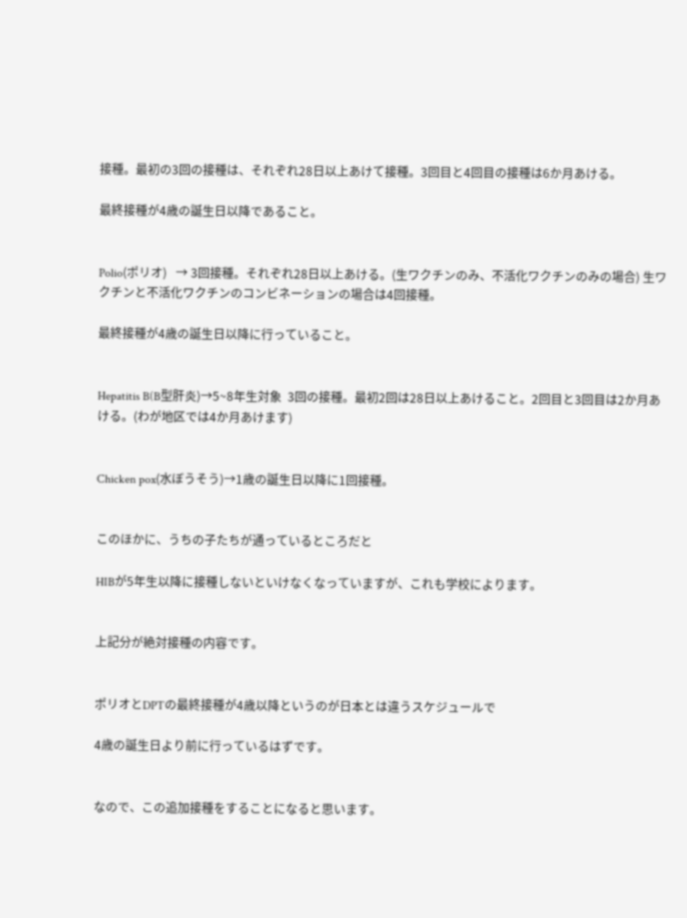接種。最初の3回の接種は、それぞれ28日以上あけて接種。3回目と4回目の接種は6か月あける。

最終接種が4歳の誕生日以降であること。


Polio(ポリオ)   → 3回接種。それぞれ28日以上あける。(生ワクチンのみ、不活化ワクチンのみの場合) 生ワクチンと不活化ワクチンのコンビネーションの場合は4回接種。

最終接種が4歳の誕生日以降に行っていること。


Hepatitis B(B型肝炎)→5~8年生対象  3回の接種。最初2回は28日以上あけること。2回目と3回目は2か月あける。(わが地区では4か月あけます)


Chicken pox(水ぼうそう)→1歳の誕生日以降に1回接種。


このほかに、うちの子たちが通っているところだと

HIBが5年生以降に接種しないといけなくなっていますが、これも学校によります。


上記分が絶対接種の内容です。


ポリオとDPTの最終接種が4歳以降というのが日本とは違うスケジュールで

4歳の誕生日より前に行っているはずです。


なので、この追加接種をすることになると思います。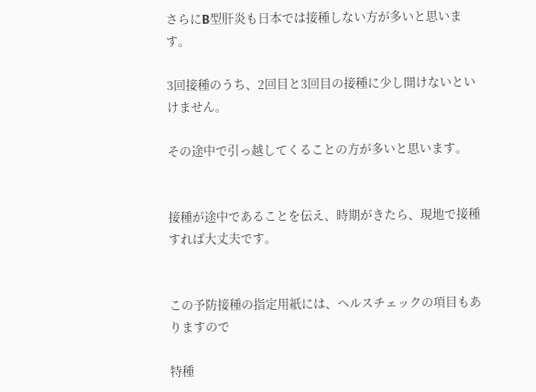さらにB型肝炎も日本では接種しない方が多いと思います。

3回接種のうち、2回目と3回目の接種に少し開けないといけません。

その途中で引っ越してくることの方が多いと思います。


接種が途中であることを伝え、時期がきたら、現地で接種すれば大丈夫です。


この予防接種の指定用紙には、ヘルスチェックの項目もありますので

特種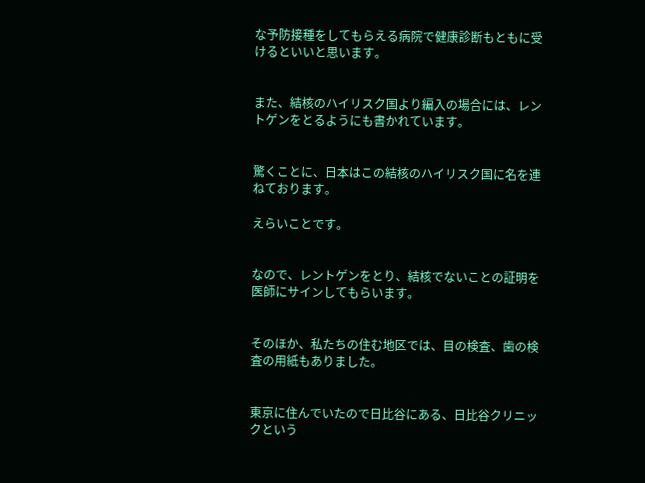な予防接種をしてもらえる病院で健康診断もともに受けるといいと思います。


また、結核のハイリスク国より編入の場合には、レントゲンをとるようにも書かれています。


驚くことに、日本はこの結核のハイリスク国に名を連ねております。

えらいことです。


なので、レントゲンをとり、結核でないことの証明を医師にサインしてもらいます。


そのほか、私たちの住む地区では、目の検査、歯の検査の用紙もありました。


東京に住んでいたので日比谷にある、日比谷クリニックという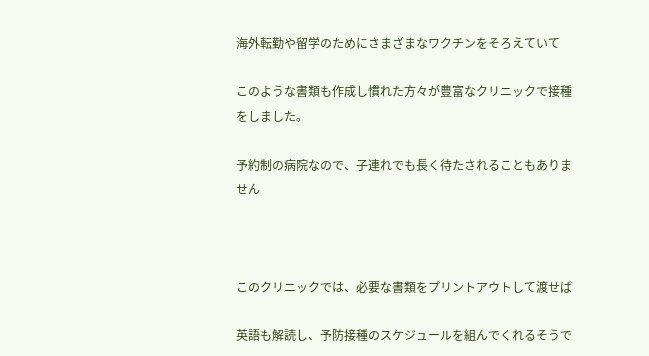海外転勤や留学のためにさまざまなワクチンをそろえていて

このような書類も作成し慣れた方々が豊富なクリニックで接種をしました。

予約制の病院なので、子連れでも長く待たされることもありません



このクリニックでは、必要な書類をプリントアウトして渡せば

英語も解読し、予防接種のスケジュールを組んでくれるそうで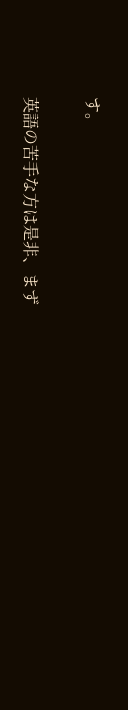す。

英語の苦手な方は是非、まず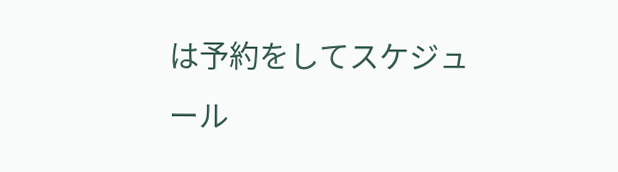は予約をしてスケジュール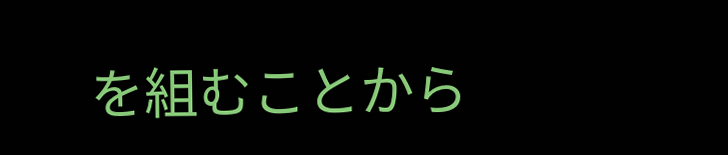を組むことから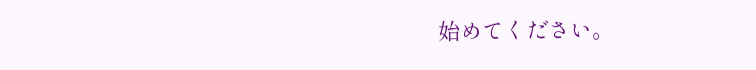始めてください。